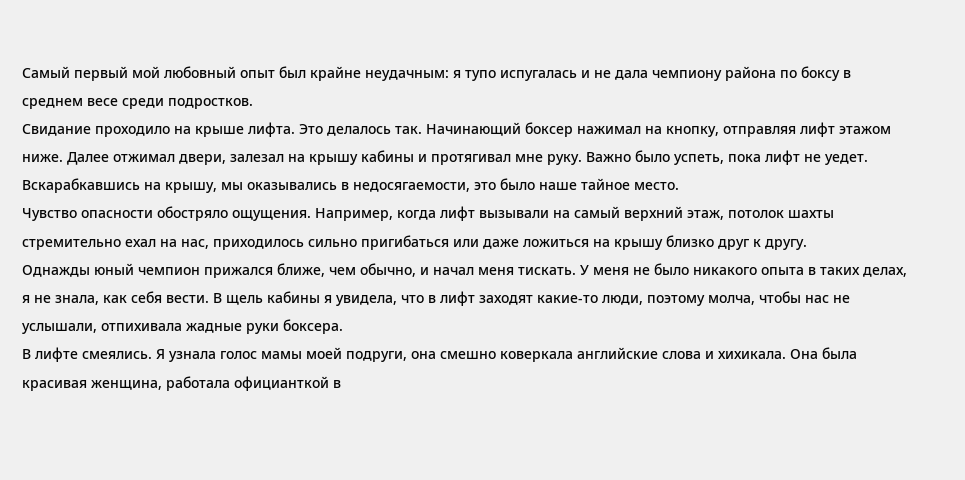Самый первый мой любовный опыт был крайне неудачным: я тупо испугалась и не дала чемпиону района по боксу в среднем весе среди подростков.
Свидание проходило на крыше лифта. Это делалось так. Начинающий боксер нажимал на кнопку, отправляя лифт этажом ниже. Далее отжимал двери, залезал на крышу кабины и протягивал мне руку. Важно было успеть, пока лифт не уедет.
Вскарабкавшись на крышу, мы оказывались в недосягаемости, это было наше тайное место.
Чувство опасности обостряло ощущения. Например, когда лифт вызывали на самый верхний этаж, потолок шахты стремительно ехал на нас, приходилось сильно пригибаться или даже ложиться на крышу близко друг к другу.
Однажды юный чемпион прижался ближе, чем обычно, и начал меня тискать. У меня не было никакого опыта в таких делах, я не знала, как себя вести. В щель кабины я увидела, что в лифт заходят какие-то люди, поэтому молча, чтобы нас не услышали, отпихивала жадные руки боксера.
В лифте смеялись. Я узнала голос мамы моей подруги, она смешно коверкала английские слова и хихикала. Она была красивая женщина, работала официанткой в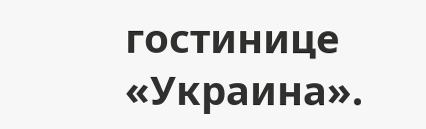гостинице «Украина».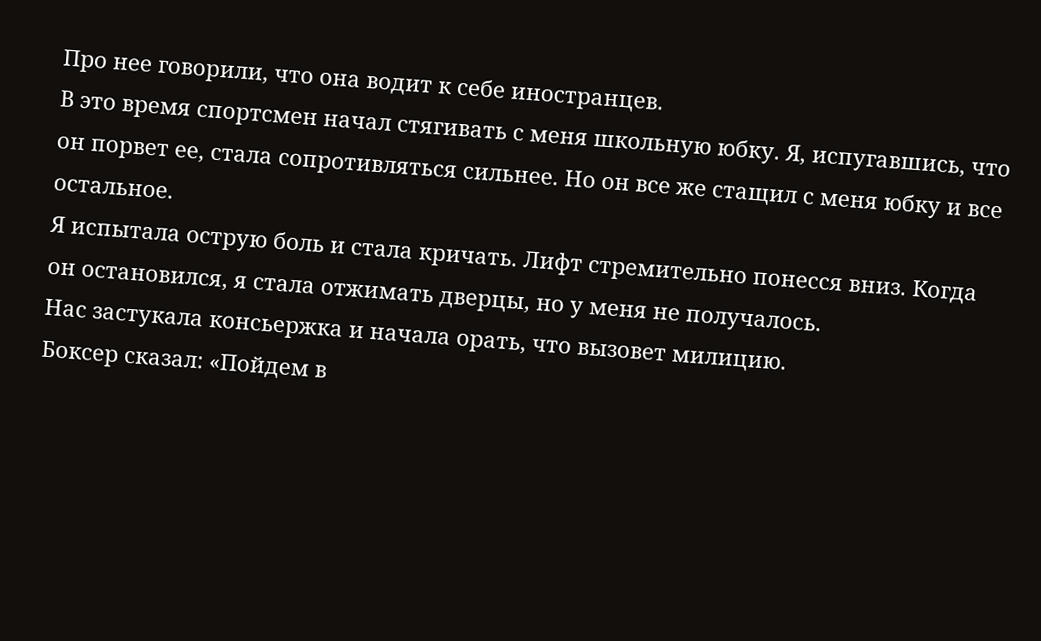Про нее говорили, что она водит к себе иностранцев.
В это время спортсмен начал стягивать с меня школьную юбку. Я, испугавшись, что он порвет ее, стала сопротивляться сильнее. Но он все же стащил с меня юбку и все остальное.
Я испытала острую боль и стала кричать. Лифт стремительно понесся вниз. Когда он остановился, я стала отжимать дверцы, но у меня не получалось.
Нас застукала консьержка и начала орать, что вызовет милицию.
Боксер сказал: «Пойдем в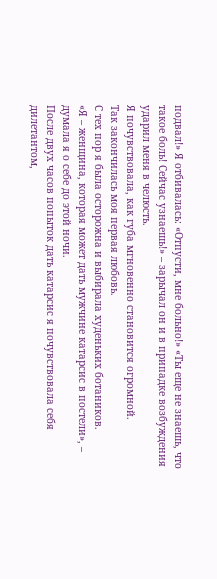подвал!» Я отбивалась: «Отпусти, мне больно!» «Ты еще не знаешь, что такое боль! Сейчас узнаешь!» – зарычал он и в припадке возбуждения ударил меня в челюсть.
Я почувствовала, как губа мгновенно становится огромной.
Так закончилась моя первая любовь.
С тех пор я была осторожна и выбирала худеньких ботаников.
«Я – женщина, которая может дать мужчине катарсис в постели», – думала я о себе до этой ночи.
После двух часов попыток дать катарсис я почувствовала себя дилетантом,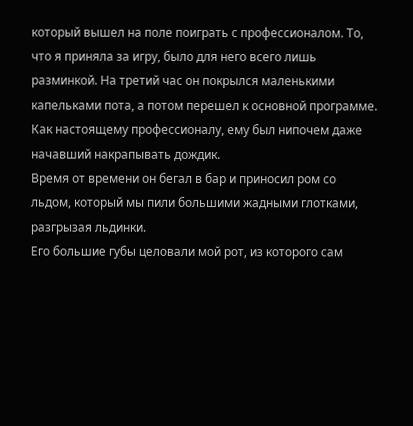который вышел на поле поиграть с профессионалом. То, что я приняла за игру, было для него всего лишь разминкой. На третий час он покрылся маленькими капельками пота, а потом перешел к основной программе. Как настоящему профессионалу, ему был нипочем даже начавший накрапывать дождик.
Время от времени он бегал в бар и приносил ром со льдом, который мы пили большими жадными глотками, разгрызая льдинки.
Его большие губы целовали мой рот, из которого сам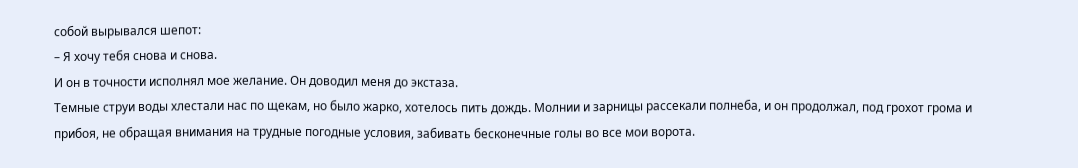собой вырывался шепот:
– Я хочу тебя снова и снова.
И он в точности исполнял мое желание. Он доводил меня до экстаза.
Темные струи воды хлестали нас по щекам, но было жарко, хотелось пить дождь. Молнии и зарницы рассекали полнеба, и он продолжал, под грохот грома и прибоя, не обращая внимания на трудные погодные условия, забивать бесконечные голы во все мои ворота.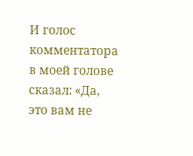И голос комментатора в моей голове сказал: «Да, это вам не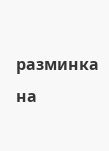разминка на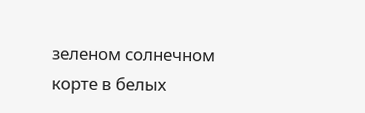зеленом солнечном корте в белых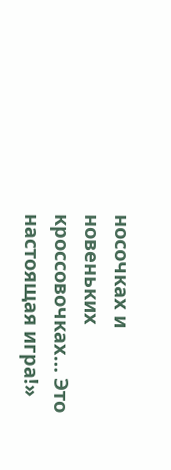носочках и новеньких кроссовочках… Это настоящая игра!»